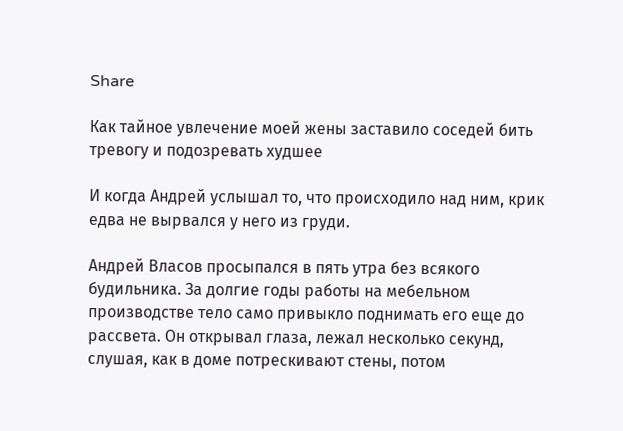Share

Как тайное увлечение моей жены заставило соседей бить тревогу и подозревать худшее

И когда Андрей услышал то, что происходило над ним, крик едва не вырвался у него из груди.

Андрей Власов просыпался в пять утра без всякого будильника. За долгие годы работы на мебельном производстве тело само привыкло поднимать его еще до рассвета. Он открывал глаза, лежал несколько секунд, слушая, как в доме потрескивают стены, потом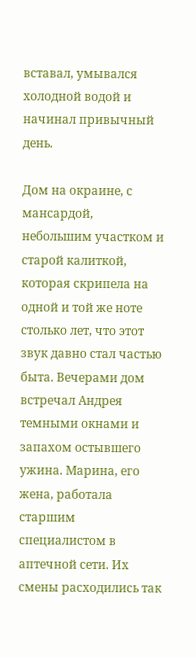вставал, умывался холодной водой и начинал привычный день.

Дом на окраине, с мансардой, небольшим участком и старой калиткой, которая скрипела на одной и той же ноте столько лет, что этот звук давно стал частью быта. Вечерами дом встречал Андрея темными окнами и запахом остывшего ужина. Марина, его жена, работала старшим специалистом в аптечной сети. Их смены расходились так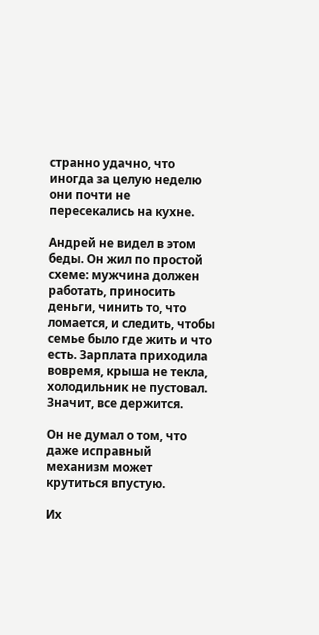странно удачно, что иногда за целую неделю они почти не пересекались на кухне.

Андрей не видел в этом беды. Он жил по простой схеме: мужчина должен работать, приносить деньги, чинить то, что ломается, и следить, чтобы семье было где жить и что есть. Зарплата приходила вовремя, крыша не текла, холодильник не пустовал. Значит, все держится.

Он не думал о том, что даже исправный механизм может крутиться впустую.

Их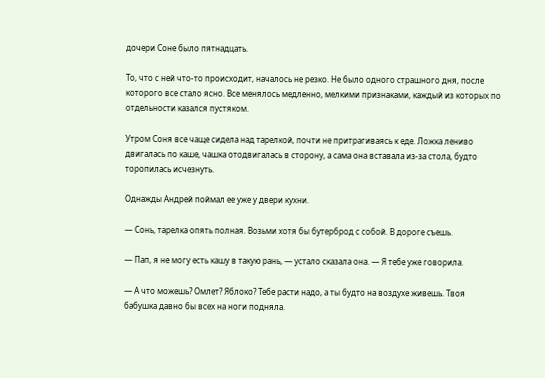дочери Соне было пятнадцать.

То, что с ней что-то происходит, началось не резко. Не было одного страшного дня, после которого все стало ясно. Все менялось медленно, мелкими признаками, каждый из которых по отдельности казался пустяком.

Утром Соня все чаще сидела над тарелкой, почти не притрагиваясь к еде. Ложка лениво двигалась по каше, чашка отодвигалась в сторону, а сама она вставала из-за стола, будто торопилась исчезнуть.

Однажды Андрей поймал ее уже у двери кухни.

— Сонь, тарелка опять полная. Возьми хотя бы бутерброд с собой. В дороге съешь.

— Пап, я не могу есть кашу в такую рань, — устало сказала она. — Я тебе уже говорила.

— А что можешь? Омлет? Яблоко? Тебе расти надо, а ты будто на воздухе живешь. Твоя бабушка давно бы всех на ноги подняла.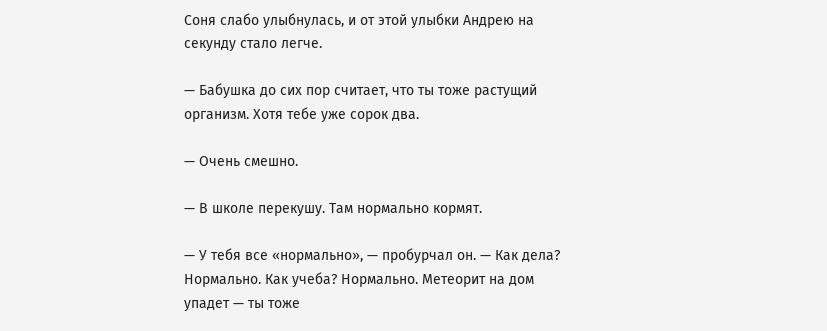Соня слабо улыбнулась, и от этой улыбки Андрею на секунду стало легче.

— Бабушка до сих пор считает, что ты тоже растущий организм. Хотя тебе уже сорок два.

— Очень смешно.

— В школе перекушу. Там нормально кормят.

— У тебя все «нормально», — пробурчал он. — Как дела? Нормально. Как учеба? Нормально. Метеорит на дом упадет — ты тоже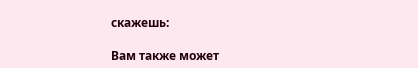скажешь:

Вам также может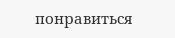понравиться